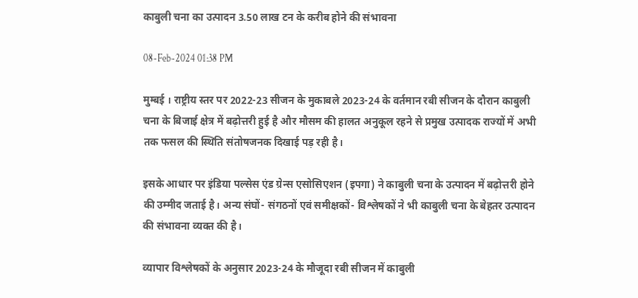काबुली चना का उत्पादन 3.50 लाख टन के करीब होने की संभावना

08-Feb-2024 01:38 PM

मुम्बई । राष्ट्रीय स्तर पर 2022-23 सीजन के मुकाबले 2023-24 के वर्तमान रबी सीजन के दौरान काबुली चना के बिजाई क्षेत्र में बढ़ोत्तरी हुई है और मौसम की हालत अनुकूल रहने से प्रमुख उत्पादक राज्यों में अभी तक फसल की स्थिति संतोषजनक दिखाई पड़ रही है।

इसके आधार पर इंडिया पल्सेस एंड ग्रेन्स एसोसिएशन (इपगा) ने काबुली चना के उत्पादन में बढ़ोत्तरी होने की उम्मीद जताई है। अन्य संघों- संगठनों एवं समीक्षकों- विश्लेषकों ने भी काबुली चना के बेहतर उत्पादन की संभावना व्यक्त की है।

व्यापार विश्लेषकों के अनुसार 2023-24 के मौजूदा रबी सीजन में काबुली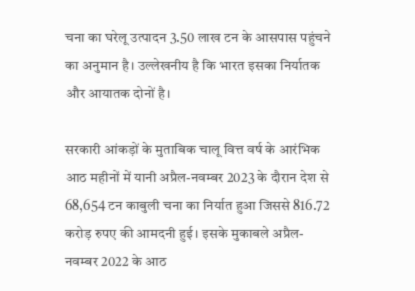चना का घरेलू उत्पादन 3.50 लाख टन के आसपास पहुंचने का अनुमान है। उल्लेखनीय है कि भारत इसका निर्यातक और आयातक दोनों है।

सरकारी आंकड़ों के मुताबिक चालू वित्त वर्ष के आरंभिक आठ महीनों में यानी अप्रैल-नवम्बर 2023 के दौरान देश से 68,654 टन काबुली चना का निर्यात हुआ जिससे 816.72 करोड़ रुपए की आमदनी हुई। इसके मुकाबले अप्रैल-नवम्बर 2022 के आठ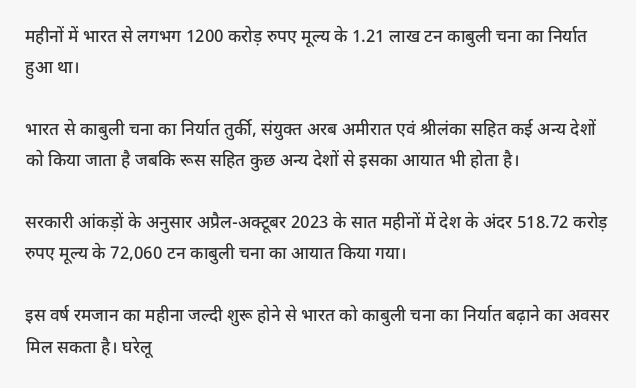महीनों में भारत से लगभग 1200 करोड़ रुपए मूल्य के 1.21 लाख टन काबुली चना का निर्यात हुआ था।

भारत से काबुली चना का निर्यात तुर्की, संयुक्त अरब अमीरात एवं श्रीलंका सहित कई अन्य देशों को किया जाता है जबकि रूस सहित कुछ अन्य देशों से इसका आयात भी होता है।

सरकारी आंकड़ों के अनुसार अप्रैल-अक्टूबर 2023 के सात महीनों में देश के अंदर 518.72 करोड़ रुपए मूल्य के 72,060 टन काबुली चना का आयात किया गया।

इस वर्ष रमजान का महीना जल्दी शुरू होने से भारत को काबुली चना का निर्यात बढ़ाने का अवसर मिल सकता है। घरेलू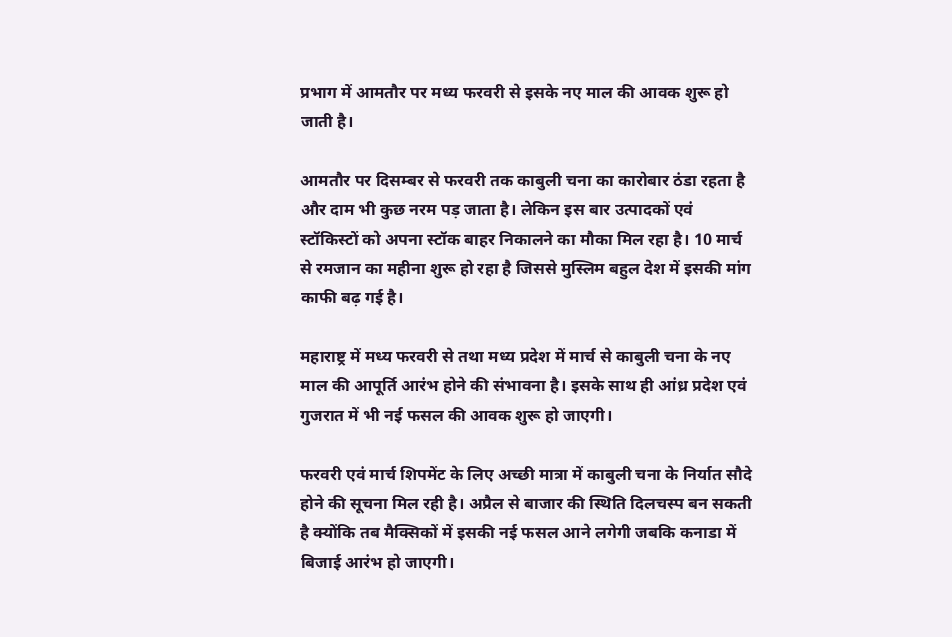प्रभाग में आमतौर पर मध्य फरवरी से इसके नए माल की आवक शुरू हो जाती है।

आमतौर पर दिसम्बर से फरवरी तक काबुली चना का कारोबार ठंडा रहता है और दाम भी कुछ नरम पड़ जाता है। लेकिन इस बार उत्पादकों एवं स्टॉकिस्टों को अपना स्टॉक बाहर निकालने का मौका मिल रहा है। 10 मार्च से रमजान का महीना शुरू हो रहा है जिससे मुस्लिम बहुल देश में इसकी मांग काफी बढ़ गई है।

महाराष्ट्र में मध्य फरवरी से तथा मध्य प्रदेश में मार्च से काबुली चना के नए माल की आपूर्ति आरंभ होने की संभावना है। इसके साथ ही आंध्र प्रदेश एवं गुजरात में भी नई फसल की आवक शुरू हो जाएगी।

फरवरी एवं मार्च शिपमेंट के लिए अच्छी मात्रा में काबुली चना के निर्यात सौदे होने की सूचना मिल रही है। अप्रैल से बाजार की स्थिति दिलचस्प बन सकती है क्योंकि तब मैक्सिकों में इसकी नई फसल आने लगेगी जबकि कनाडा में बिजाई आरंभ हो जाएगी।